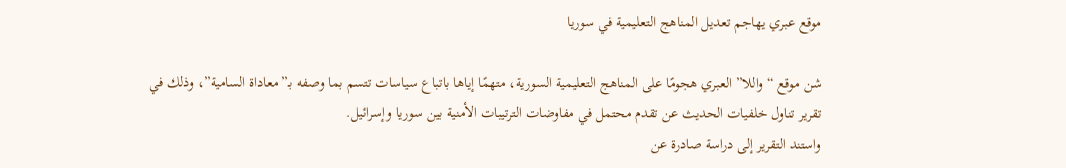موقع عبري يهاجم تعديل المناهج التعليمية في سوريا

شن موقع “واللا” العبري هجومًا على المناهج التعليمية السورية، متهمًا إياها باتباع سياسات تتسم بما وصفه بـ”معاداة السامية”، وذلك في تقرير تناول خلفيات الحديث عن تقدم محتمل في مفاوضات الترتيبات الأمنية بين سوريا وإسرائيل.
واستند التقرير إلى دراسة صادرة عن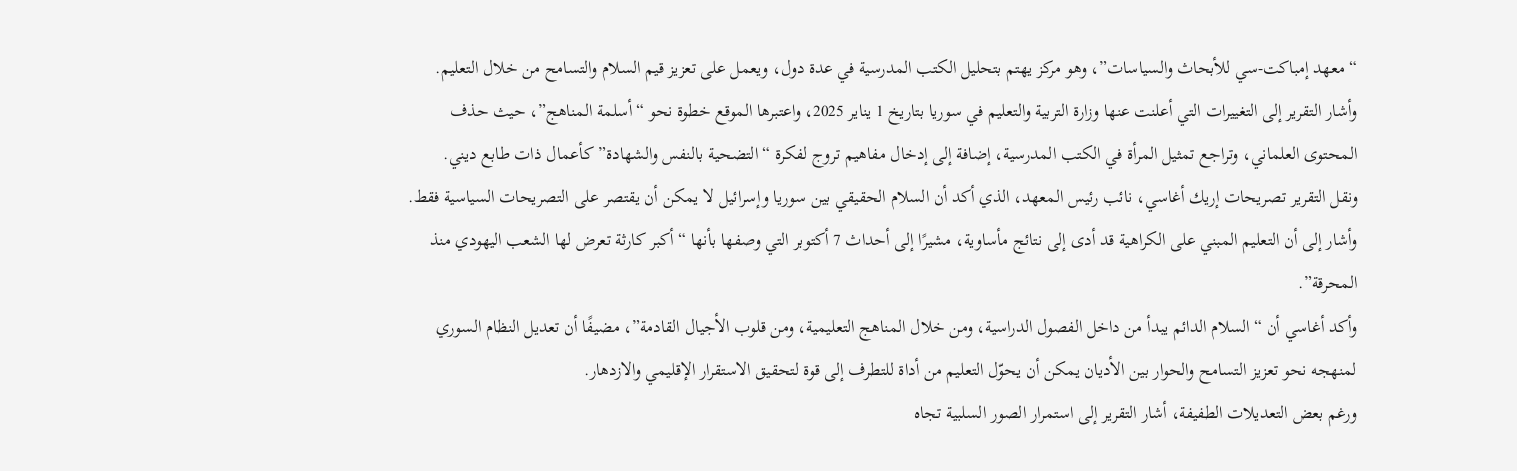“معهد إمباكت-سي للأبحاث والسياسات”، وهو مركز يهتم بتحليل الكتب المدرسية في عدة دول، ويعمل على تعزيز قيم السلام والتسامح من خلال التعليم.
وأشار التقرير إلى التغييرات التي أعلنت عنها وزارة التربية والتعليم في سوريا بتاريخ 1 يناير 2025، واعتبرها الموقع خطوة نحو “أسلمة المناهج”، حيث حذف المحتوى العلماني، وتراجع تمثيل المرأة في الكتب المدرسية، إضافة إلى إدخال مفاهيم تروج لفكرة “التضحية بالنفس والشهادة” كأعمال ذات طابع ديني.
ونقل التقرير تصريحات إريك أغاسي، نائب رئيس المعهد، الذي أكد أن السلام الحقيقي بين سوريا وإسرائيل لا يمكن أن يقتصر على التصريحات السياسية فقط. وأشار إلى أن التعليم المبني على الكراهية قد أدى إلى نتائج مأساوية، مشيرًا إلى أحداث 7 أكتوبر التي وصفها بأنها “أكبر كارثة تعرض لها الشعب اليهودي منذ المحرقة”.
وأكد أغاسي أن “السلام الدائم يبدأ من داخل الفصول الدراسية، ومن خلال المناهج التعليمية، ومن قلوب الأجيال القادمة”، مضيفًا أن تعديل النظام السوري لمنهجه نحو تعزيز التسامح والحوار بين الأديان يمكن أن يحوّل التعليم من أداة للتطرف إلى قوة لتحقيق الاستقرار الإقليمي والازدهار.
ورغم بعض التعديلات الطفيفة، أشار التقرير إلى استمرار الصور السلبية تجاه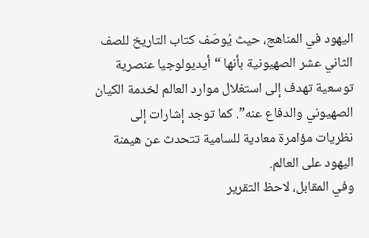اليهود في المناهج، حيث يُوصَف كتاب التاريخ للصف الثاني عشر الصهيونية بأنها “أيديولوجيا عنصرية توسعية تهدف إلى استغلال موارد العالم لخدمة الكيان الصهيوني والدفاع عنه”. كما توجد إشارات إلى نظريات مؤامرة معادية للسامية تتحدث عن هيمنة اليهود على العالم.
وفي المقابل، لاحظ التقرير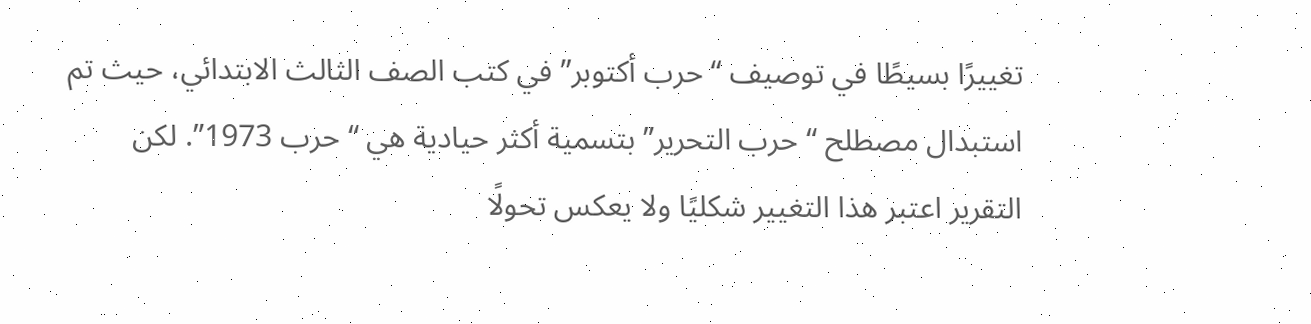تغييرًا بسيطًا في توصيف “حرب أكتوبر” في كتب الصف الثالث الابتدائي، حيث تم استبدال مصطلح “حرب التحرير” بتسمية أكثر حيادية هي “حرب 1973”. لكن التقرير اعتبر هذا التغيير شكليًا ولا يعكس تحولًا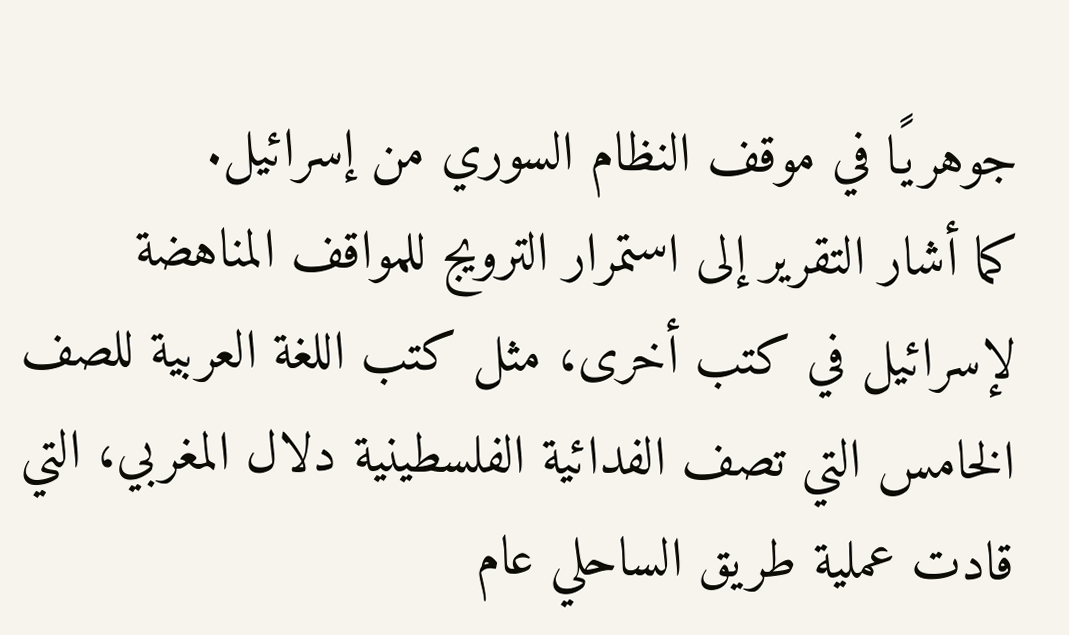جوهريًا في موقف النظام السوري من إسرائيل.
كما أشار التقرير إلى استمرار الترويج للمواقف المناهضة لإسرائيل في كتب أخرى، مثل كتب اللغة العربية للصف الخامس التي تصف الفدائية الفلسطينية دلال المغربي، التي قادت عملية طريق الساحلي عام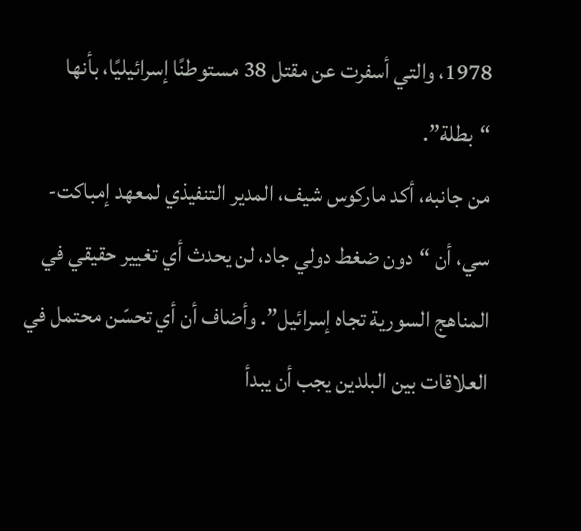1978، والتي أسفرت عن مقتل 38 مستوطنًا إسرائيليًا، بأنها “بطلة”.
من جانبه، أكد ماركوس شيف، المدير التنفيذي لمعهد إمباكت-سي، أن “دون ضغط دولي جاد، لن يحدث أي تغيير حقيقي في المناهج السورية تجاه إسرائيل”. وأضاف أن أي تحسّن محتمل في العلاقات بين البلدين يجب أن يبدأ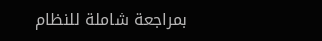بمراجعة شاملة للنظام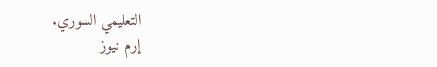التعليمي السوري.
إرم نيوز